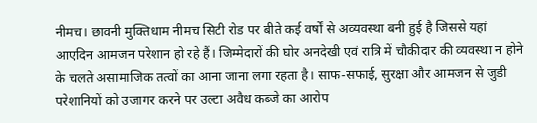नीमच। छावनी मुक्तिधाम नीमच सिटी रोड पर बीते कई वर्षों से अव्यवस्था बनी हुई है जिससे यहां आएदिन आमजन परेशान हो रहे हैं। जिम्मेदारों की घोर अनदेखी एवं रात्रि में चौकीदार की व्यवस्था न होने के चलते असामाजिक तत्वों का आना जाना लगा रहता है। साफ-सफाई, सुरक्षा और आमजन से जुडी परेशानियों को उजागर करने पर उल्टा अवैध कब्जे का आरोप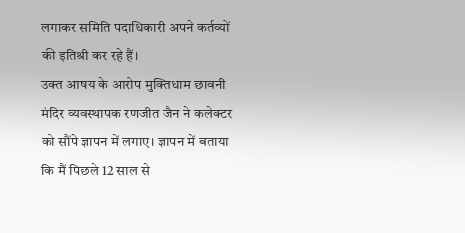लगाकर समिति पदाधिकारी अपने कर्तव्यों की इतिश्री कर रहे हैं।
उक्त आषय के आरोप मुक्तिधाम छावनी मंदिर व्यवस्थापक रणजीत जैन ने कलेक्टर को सौंपे ज्ञापन में लगाए। ज्ञापन में बताया कि मैं पिछले 12 साल से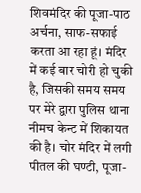शिवमंदिर की पूजा-पाठ अर्चना, साफ-सफाई करता आ रहा हूं। मंदिर में कई बार चोरी हो चुकी है, जिसकी समय समय पर मेरे द्वारा पुलिस थाना नीमच केन्ट में शिकायत की है। चोर मंदिर में लगी पीतल की घण्टी, पूजा-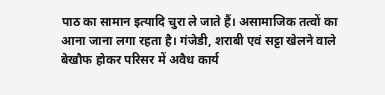पाठ का सामान इत्यादि चुरा ले जाते हैं। असामाजिक तत्वों का आना जाना लगा रहता है। गंजेडी, शराबी एवं सट्टा खेलने वाले बेखौफ होकर परिसर में अवैध कार्य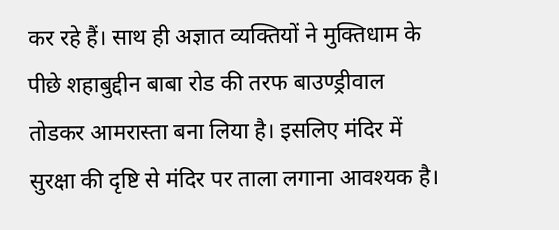कर रहे हैं। साथ ही अज्ञात व्यक्तियों ने मुक्तिधाम के पीछे शहाबुद्दीन बाबा रोड की तरफ बाउण्ड्रीवाल तोडकर आमरास्ता बना लिया है। इसलिए मंदिर में सुरक्षा की दृष्टि से मंदिर पर ताला लगाना आवश्यक है।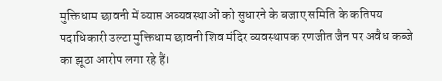मुक्तिधाम छावनी में व्याप्त अव्यवस्थाओं को सुधारने के बजाए समिति के कतिपय पदाधिकारी उल्टा मुक्तिधाम छावनी शिव मंदिर व्यवस्थापक रणजीत जैन पर अवैध कब्जे का झूठा आरोप लगा रहे हैं।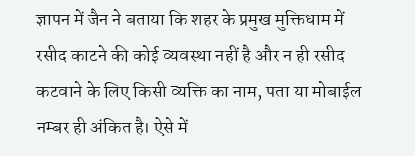ज्ञापन में जैन ने बताया कि शहर के प्रमुख मुक्तिधाम में रसीद काटने की कोई व्यवस्था नहीं है और न ही रसीद कटवाने के लिए किसी व्यक्ति का नाम, पता या मोबाईल नम्बर ही अंकित है। ऐसे में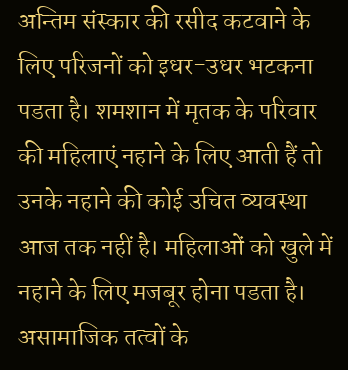अन्तिम संस्कार की रसीद कटवाने के लिए परिजनों को इधर-उधर भटकना पडता है। शमशान में मृतक के परिवार की महिलाएं नहाने के लिए आती हैं तो उनके नहाने की कोई उचित व्यवस्था आज तक नहीं है। महिलाओं को खुले में नहाने के लिए मजबूर होना पडता है। असामाजिक तत्वों के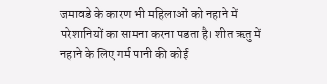जमावडे के कारण भी महिलाओं को नहाने में परेशानियों का सामना करना पडता है। शीत ऋतु में नहाने के लिए गर्म पानी की कोई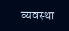व्यवस्था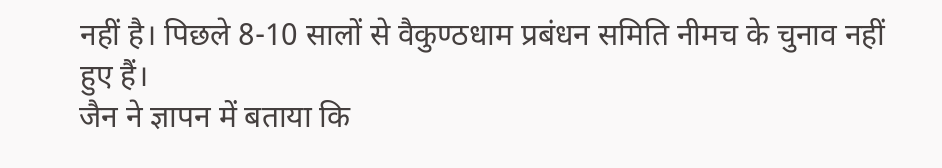नहीं है। पिछले 8-10 सालों से वैकुण्ठधाम प्रबंधन समिति नीमच के चुनाव नहीं हुए हैं।
जैन ने ज्ञापन में बताया कि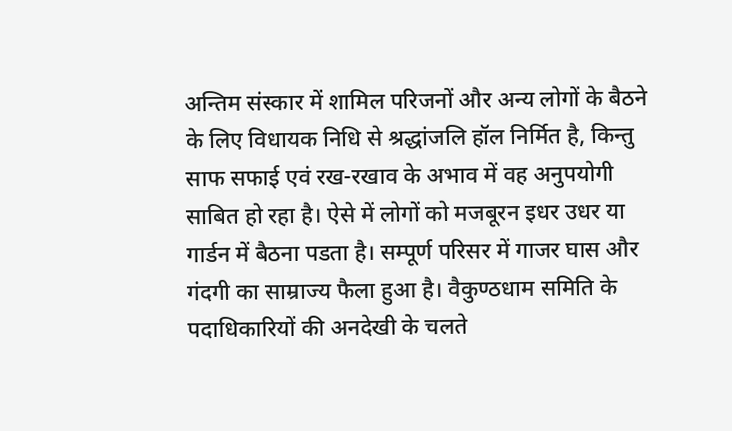अन्तिम संस्कार में शामिल परिजनों और अन्य लोगों के बैठने के लिए विधायक निधि से श्रद्धांजलि हॉल निर्मित है, किन्तु साफ सफाई एवं रख-रखाव के अभाव में वह अनुपयोगी साबित हो रहा है। ऐसे में लोगों को मजबूरन इधर उधर या गार्डन में बैठना पडता है। सम्पूर्ण परिसर में गाजर घास और गंदगी का साम्राज्य फैला हुआ है। वैकुण्ठधाम समिति के पदाधिकारियों की अनदेखी के चलते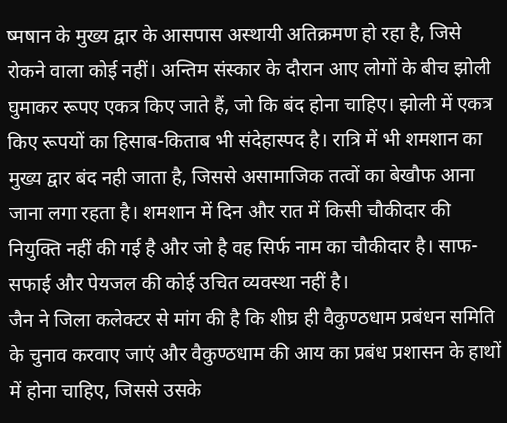ष्मषान के मुख्य द्वार के आसपास अस्थायी अतिक्रमण हो रहा है, जिसे रोकने वाला कोई नहीं। अन्तिम संस्कार के दौरान आए लोगों के बीच झोली घुमाकर रूपए एकत्र किए जाते हैं, जो कि बंद होना चाहिए। झोली में एकत्र किए रूपयों का हिसाब-किताब भी संदेहास्पद है। रात्रि में भी शमशान का मुख्य द्वार बंद नही जाता है, जिससे असामाजिक तत्वों का बेखौफ आना जाना लगा रहता है। शमशान में दिन और रात में किसी चौकीदार की नियुक्ति नहीं की गई है और जो है वह सिर्फ नाम का चौकीदार है। साफ-सफाई और पेयजल की कोई उचित व्यवस्था नहीं है।
जैन ने जिला कलेक्टर से मांग की है कि शीघ्र ही वैकुण्ठधाम प्रबंधन समिति के चुनाव करवाए जाएं और वैकुण्ठधाम की आय का प्रबंध प्रशासन के हाथों में होना चाहिए, जिससे उसके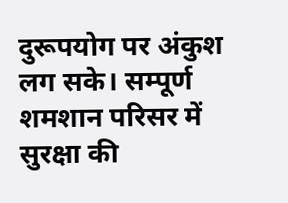दुरूपयोग पर अंकुश लग सके। सम्पूर्ण शमशान परिसर में सुरक्षा की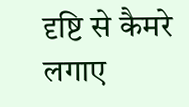दृष्टि से कैमरे लगाए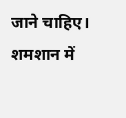जाने चाहिए। शमशान में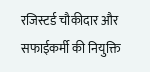रजिस्टर्ड चौकीदार और सफाईकर्मी की नियुक्ति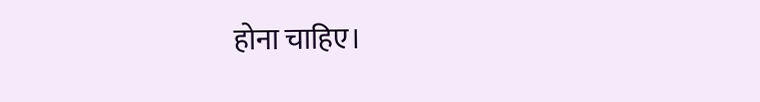होना चाहिए।